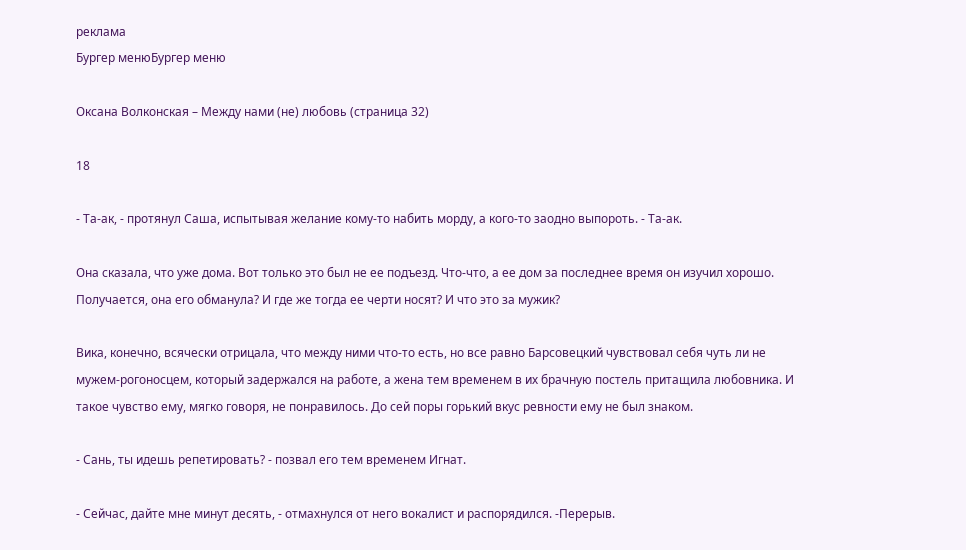реклама
Бургер менюБургер меню

Оксана Волконская – Между нами (не) любовь (страница 32)

18

- Та-ак, - протянул Саша, испытывая желание кому-то набить морду, а кого-то заодно выпороть. - Та-ак.

Она сказала, что уже дома. Вот только это был не ее подъезд. Что-что, а ее дом за последнее время он изучил хорошо. Получается, она его обманула? И где же тогда ее черти носят? И что это за мужик?

Вика, конечно, всячески отрицала, что между ними что-то есть, но все равно Барсовецкий чувствовал себя чуть ли не мужем-рогоносцем, который задержался на работе, а жена тем временем в их брачную постель притащила любовника. И такое чувство ему, мягко говоря, не понравилось. До сей поры горький вкус ревности ему не был знаком.

- Сань, ты идешь репетировать? - позвал его тем временем Игнат.

- Сейчас, дайте мне минут десять, - отмахнулся от него вокалист и распорядился. -Перерыв.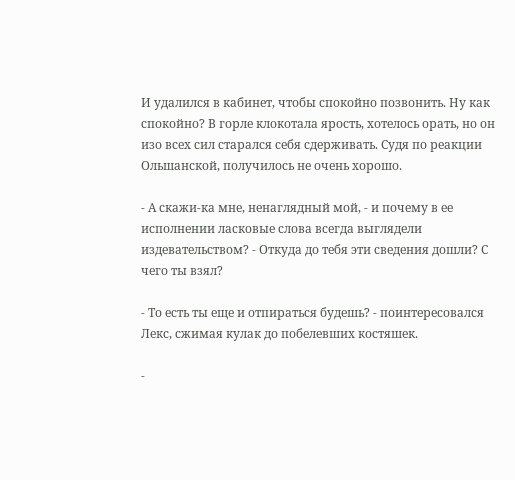И удалился в кабинет, чтобы спокойно позвонить. Ну как спокойно? В горле клокотала ярость, хотелось орать, но он изо всех сил старался себя сдерживать. Судя по реакции Ольшанской, получилось не очень хорошо.

- А скажи-ка мне, ненаглядный мой, - и почему в ее исполнении ласковые слова всегда выглядели издевательством? - Откуда до тебя эти сведения дошли? С чего ты взял?

- То есть ты еще и отпираться будешь? - поинтересовался Лекс, сжимая кулак до побелевших костяшек.

-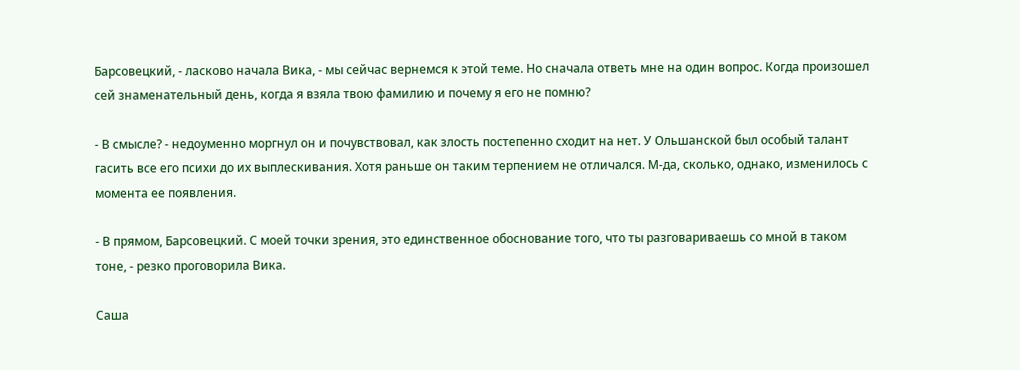Барсовецкий, - ласково начала Вика, - мы сейчас вернемся к этой теме. Но сначала ответь мне на один вопрос. Когда произошел сей знаменательный день, когда я взяла твою фамилию и почему я его не помню?

- В смысле? - недоуменно моргнул он и почувствовал, как злость постепенно сходит на нет. У Ольшанской был особый талант гасить все его психи до их выплескивания. Хотя раньше он таким терпением не отличался. М-да, сколько, однако, изменилось с момента ее появления.

- В прямом, Барсовецкий. С моей точки зрения, это единственное обоснование того, что ты разговариваешь со мной в таком тоне, - резко проговорила Вика.

Саша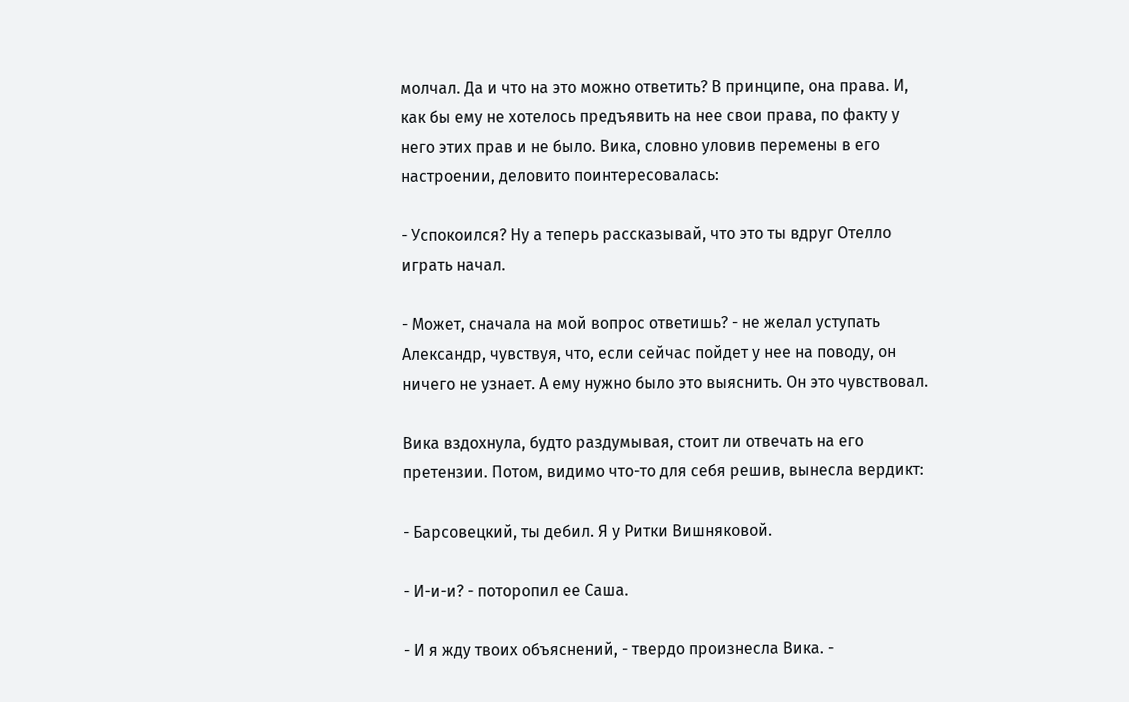молчал. Да и что на это можно ответить? В принципе, она права. И, как бы ему не хотелось предъявить на нее свои права, по факту у него этих прав и не было. Вика, словно уловив перемены в его настроении, деловито поинтересовалась:

- Успокоился? Ну а теперь рассказывай, что это ты вдруг Отелло играть начал.

- Может, сначала на мой вопрос ответишь? - не желал уступать Александр, чувствуя, что, если сейчас пойдет у нее на поводу, он ничего не узнает. А ему нужно было это выяснить. Он это чувствовал.

Вика вздохнула, будто раздумывая, стоит ли отвечать на его претензии. Потом, видимо что-то для себя решив, вынесла вердикт:

- Барсовецкий, ты дебил. Я у Ритки Вишняковой.

- И-и-и? - поторопил ее Саша.

- И я жду твоих объяснений, - твердо произнесла Вика. -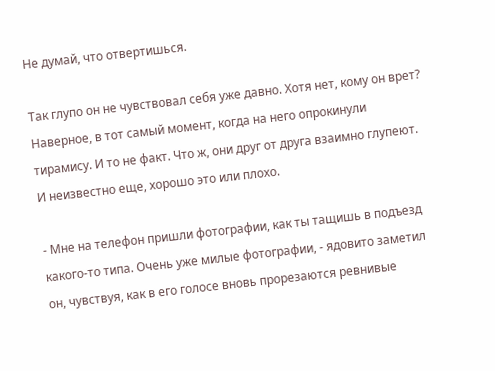Не думай, что отвертишься.

Так глупо он не чувствовал себя уже давно. Хотя нет, кому он врет? Наверное, в тот самый момент, когда на него опрокинули тирамису. И то не факт. Что ж, они друг от друга взаимно глупеют. И неизвестно еще, хорошо это или плохо.

- Мне на телефон пришли фотографии, как ты тащишь в подъезд какого-то типа. Очень уже милые фотографии, - ядовито заметил он, чувствуя, как в его голосе вновь прорезаются ревнивые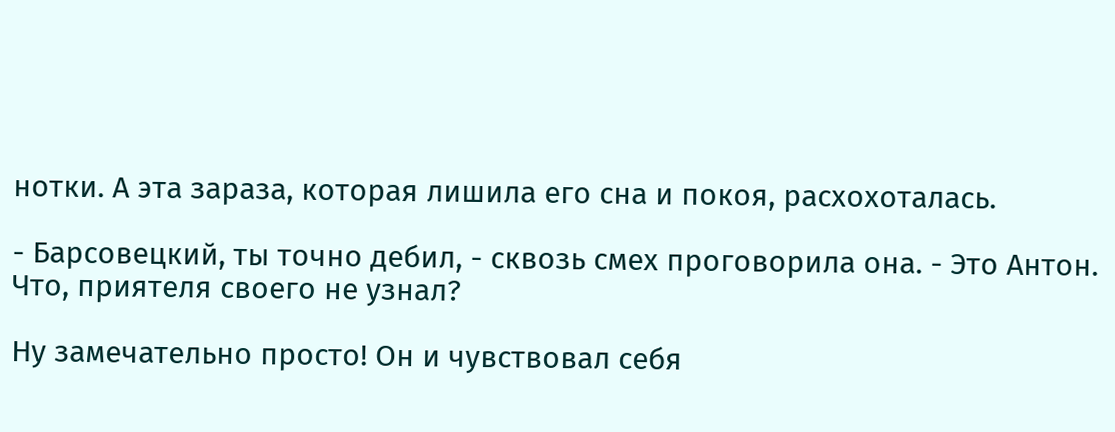нотки. А эта зараза, которая лишила его сна и покоя, расхохоталась.

- Барсовецкий, ты точно дебил, - сквозь смех проговорила она. - Это Антон. Что, приятеля своего не узнал?

Ну замечательно просто! Он и чувствовал себя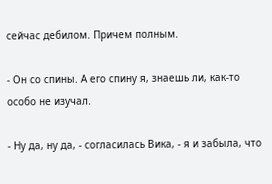сейчас дебилом. Причем полным.

- Он со спины. А его спину я, знаешь ли, как-то особо не изучал.

- Ну да, ну да, - согласилась Вика, - я и забыла, что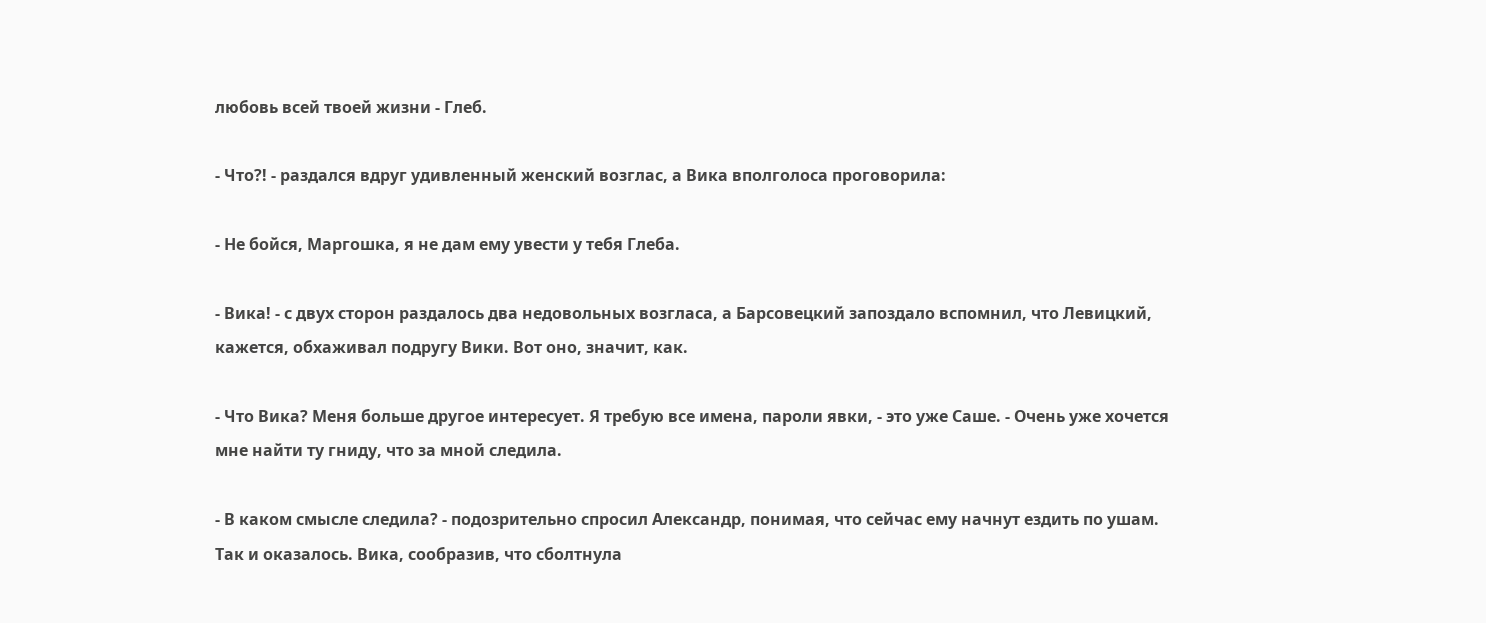любовь всей твоей жизни - Глеб.

- Что?! - раздался вдруг удивленный женский возглас, а Вика вполголоса проговорила:

- Не бойся, Маргошка, я не дам ему увести у тебя Глеба.

- Вика! - с двух сторон раздалось два недовольных возгласа, а Барсовецкий запоздало вспомнил, что Левицкий, кажется, обхаживал подругу Вики. Вот оно, значит, как.

- Что Вика? Меня больше другое интересует. Я требую все имена, пароли явки, - это уже Саше. - Очень уже хочется мне найти ту гниду, что за мной следила.

- В каком смысле следила? - подозрительно спросил Александр, понимая, что сейчас ему начнут ездить по ушам. Так и оказалось. Вика, сообразив, что сболтнула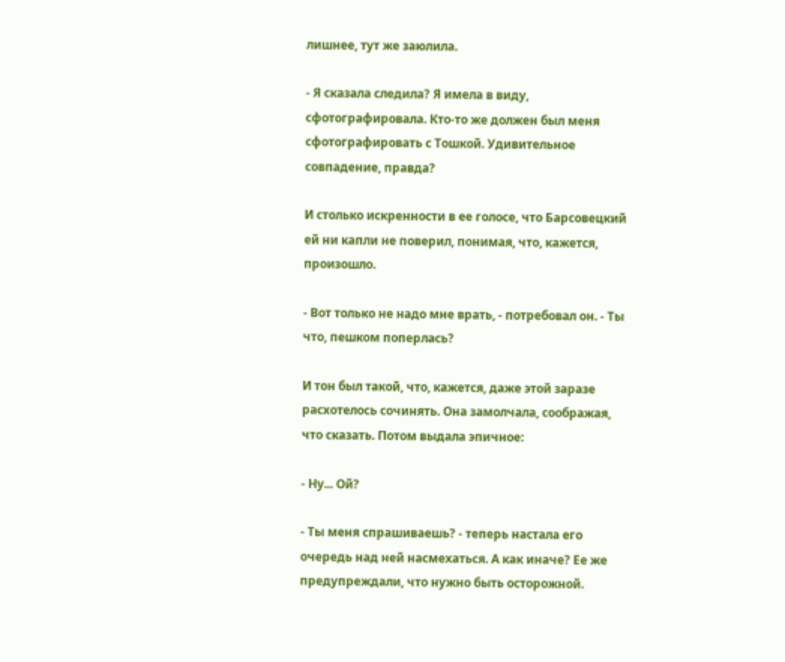лишнее, тут же заюлила.

- Я сказала следила? Я имела в виду, сфотографировала. Кто-то же должен был меня сфотографировать с Тошкой. Удивительное совпадение, правда?

И столько искренности в ее голосе, что Барсовецкий ей ни капли не поверил, понимая, что, кажется, произошло.

- Вот только не надо мне врать, - потребовал он. - Ты что, пешком поперлась?

И тон был такой, что, кажется, даже этой заразе расхотелось сочинять. Она замолчала, соображая, что сказать. Потом выдала эпичное:

- Ну... Ой?

- Ты меня спрашиваешь? - теперь настала его очередь над ней насмехаться. А как иначе? Ее же предупреждали, что нужно быть осторожной.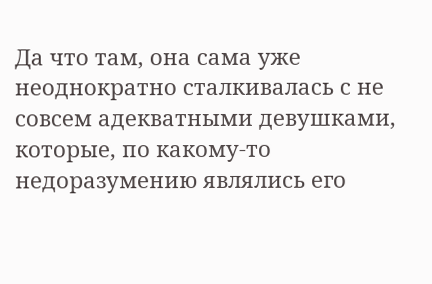Да что там, она сама уже неоднократно сталкивалась с не совсем адекватными девушками, которые, по какому-то недоразумению являлись его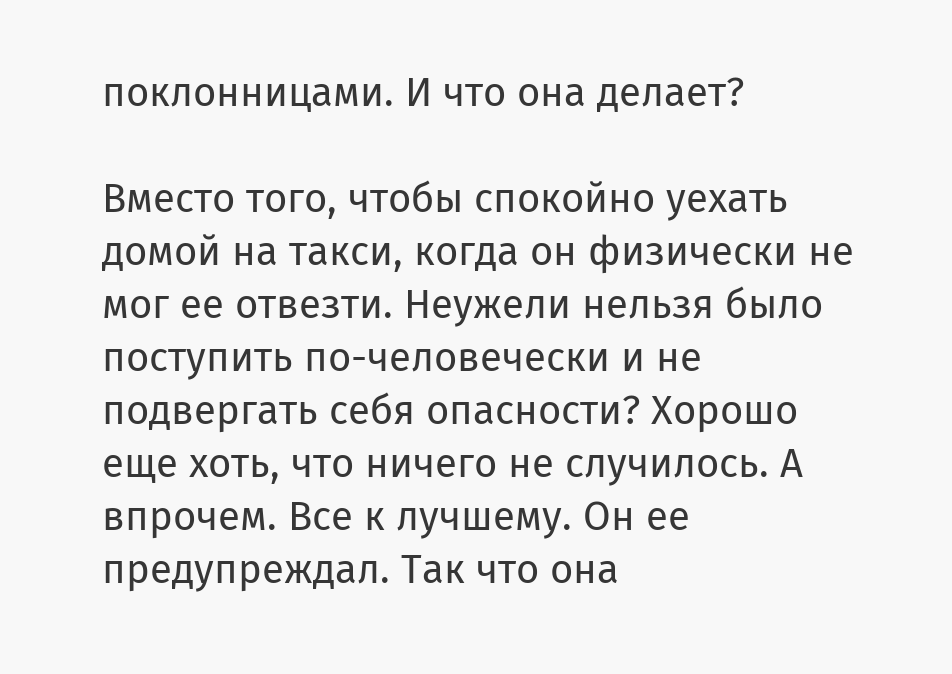поклонницами. И что она делает?

Вместо того, чтобы спокойно уехать домой на такси, когда он физически не мог ее отвезти. Неужели нельзя было поступить по-человечески и не подвергать себя опасности? Хорошо еще хоть, что ничего не случилось. А впрочем. Все к лучшему. Он ее предупреждал. Так что она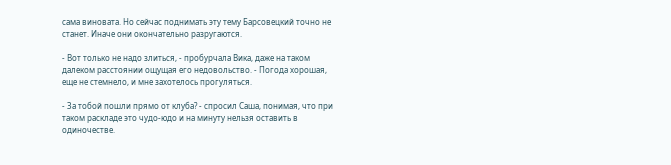сама виновата. Но сейчас поднимать эту тему Барсовецкий точно не станет. Иначе они окончательно разругаются.

- Вот только не надо злиться, - пробурчала Вика, даже на таком далеком расстоянии ощущая его недовольство. - Погода хорошая, еще не стемнело, и мне захотелось прогуляться.

- За тобой пошли прямо от клуба? - спросил Саша, понимая, что при таком раскладе это чудо-юдо и на минуту нельзя оставить в одиночестве.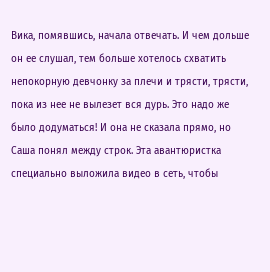Вика, помявшись, начала отвечать. И чем дольше он ее слушал, тем больше хотелось схватить непокорную девчонку за плечи и трясти, трясти, пока из нее не вылезет вся дурь. Это надо же было додуматься! И она не сказала прямо, но Саша понял между строк. Эта авантюристка специально выложила видео в сеть, чтобы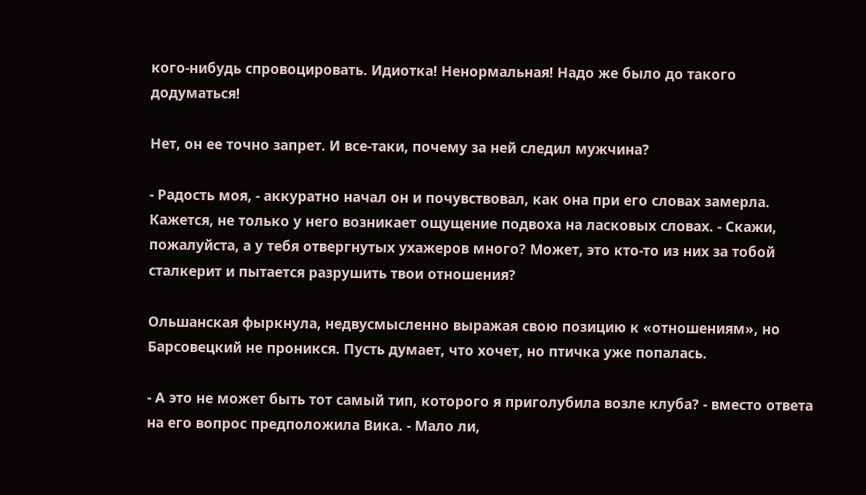кого-нибудь спровоцировать. Идиотка! Ненормальная! Надо же было до такого додуматься!

Нет, он ее точно запрет. И все-таки, почему за ней следил мужчина?

- Радость моя, - аккуратно начал он и почувствовал, как она при его словах замерла. Кажется, не только у него возникает ощущение подвоха на ласковых словах. - Скажи, пожалуйста, а у тебя отвергнутых ухажеров много? Может, это кто-то из них за тобой сталкерит и пытается разрушить твои отношения?

Ольшанская фыркнула, недвусмысленно выражая свою позицию к «отношениям», но Барсовецкий не проникся. Пусть думает, что хочет, но птичка уже попалась.

- А это не может быть тот самый тип, которого я приголубила возле клуба? - вместо ответа на его вопрос предположила Вика. - Мало ли,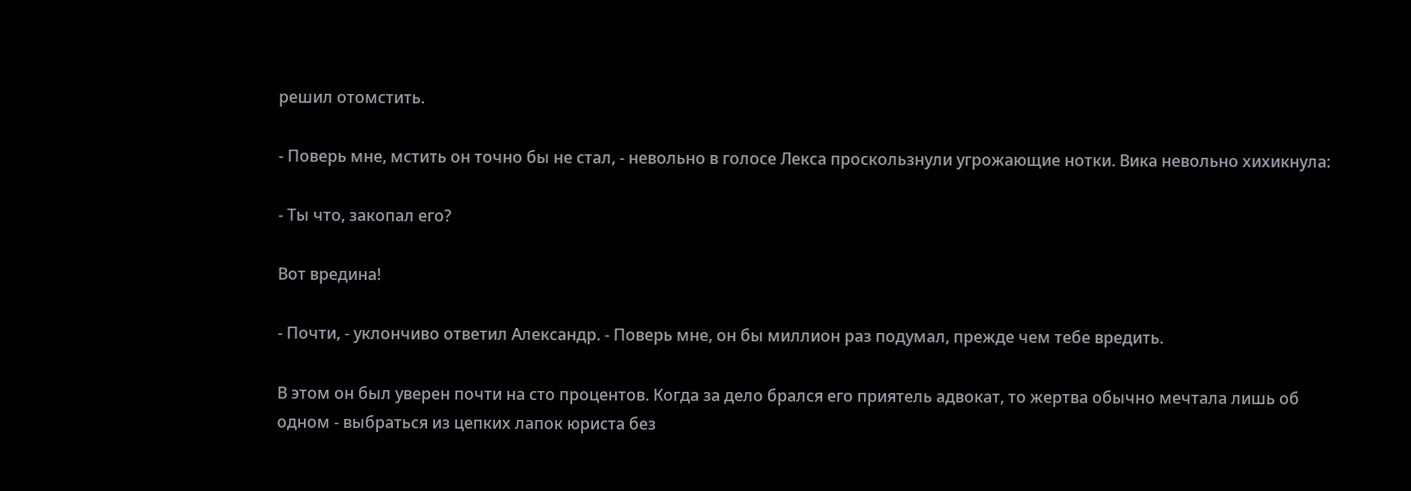решил отомстить.

- Поверь мне, мстить он точно бы не стал, - невольно в голосе Лекса проскользнули угрожающие нотки. Вика невольно хихикнула:

- Ты что, закопал его?

Вот вредина!

- Почти, - уклончиво ответил Александр. - Поверь мне, он бы миллион раз подумал, прежде чем тебе вредить.

В этом он был уверен почти на сто процентов. Когда за дело брался его приятель адвокат, то жертва обычно мечтала лишь об одном - выбраться из цепких лапок юриста без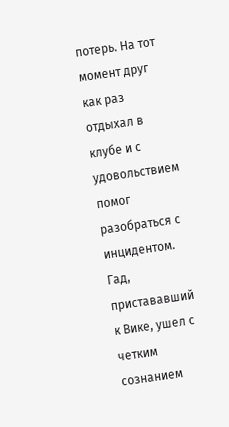потерь. На тот момент друг как раз отдыхал в клубе и с удовольствием помог разобраться с инцидентом. Гад, пристававший к Вике, ушел с четким сознанием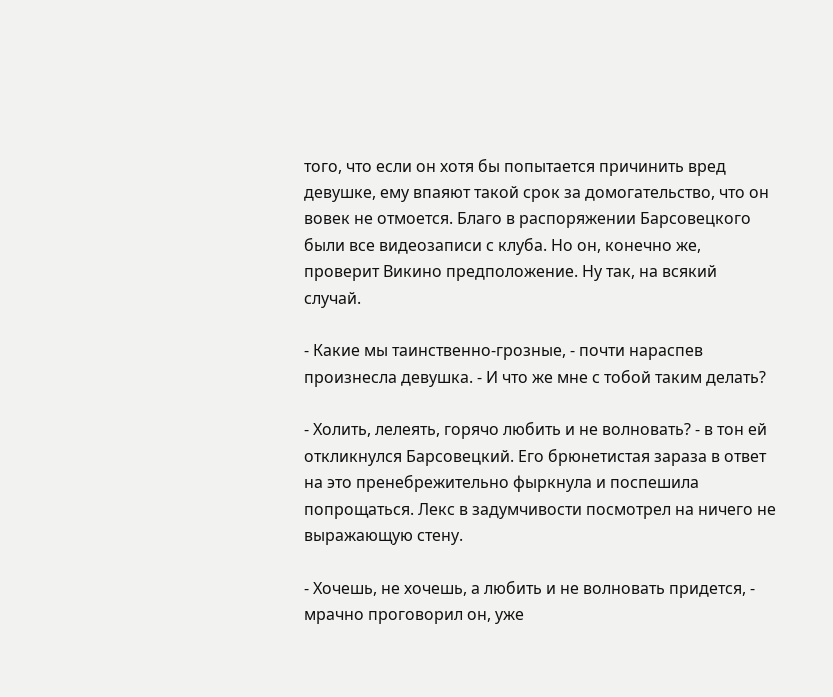того, что если он хотя бы попытается причинить вред девушке, ему впаяют такой срок за домогательство, что он вовек не отмоется. Благо в распоряжении Барсовецкого были все видеозаписи с клуба. Но он, конечно же, проверит Викино предположение. Ну так, на всякий случай.

- Какие мы таинственно-грозные, - почти нараспев произнесла девушка. - И что же мне с тобой таким делать?

- Холить, лелеять, горячо любить и не волновать? - в тон ей откликнулся Барсовецкий. Его брюнетистая зараза в ответ на это пренебрежительно фыркнула и поспешила попрощаться. Лекс в задумчивости посмотрел на ничего не выражающую стену.

- Хочешь, не хочешь, а любить и не волновать придется, - мрачно проговорил он, уже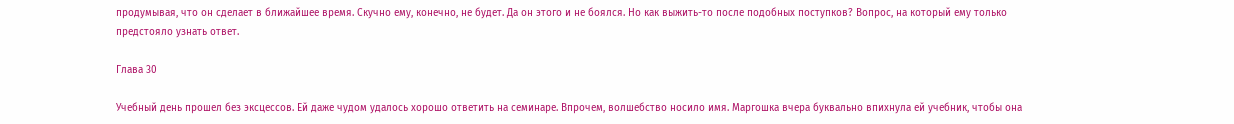продумывая, что он сделает в ближайшее время. Скучно ему, конечно, не будет. Да он этого и не боялся. Но как выжить-то после подобных поступков? Вопрос, на который ему только предстояло узнать ответ.

Глава 30

Учебный день прошел без эксцессов. Ей даже чудом удалось хорошо ответить на семинаре. Впрочем, волшебство носило имя. Маргошка вчера буквально впихнула ей учебник, чтобы она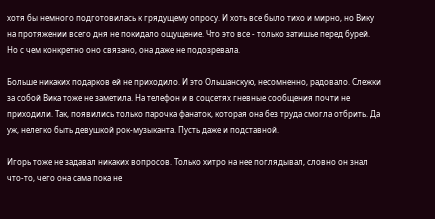хотя бы немного подготовилась к грядущему опросу. И хоть все было тихо и мирно, но Вику на протяжении всего дня не покидало ощущение. Что это все - только затишье перед бурей. Но с чем конкретно оно связано, она даже не подозревала.

Больше никаких подарков ей не приходило. И это Ольшанскую, несомненно, радовало. Слежки за собой Вика тоже не заметила. На телефон и в соцсетях гневные сообщения почти не приходили. Так, появились только парочка фанаток, которая она без труда смогла отбрить. Да уж, нелегко быть девушкой рок-музыканта. Пусть даже и подставной.

Игорь тоже не задавал никаких вопросов. Только хитро на нее поглядывал, словно он знал что-то, чего она сама пока не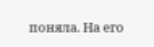поняла. На его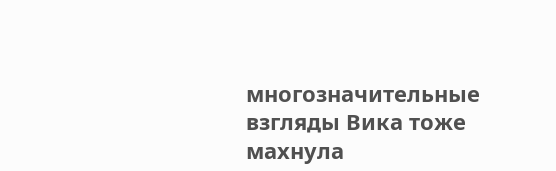многозначительные взгляды Вика тоже махнула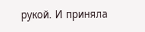рукой. И приняла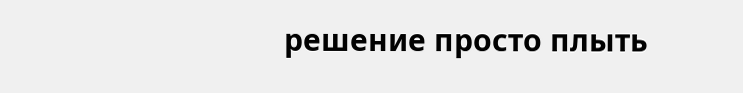решение просто плыть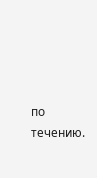по течению.